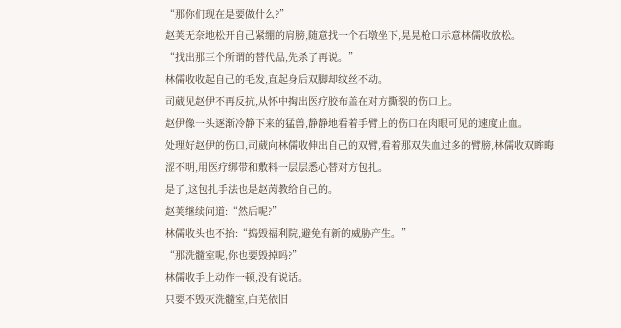“那你们现在是要做什么?”
赵荚无奈地松开自己紧绷的肩膀,随意找一个石墩坐下,晃晃枪口示意林儒收放松。
“找出那三个所谓的替代品,先杀了再说。”
林儒收收起自己的毛发,直起身后双脚却纹丝不动。
司葳见赵伊不再反抗,从怀中掏出医疗胶布盖在对方撕裂的伤口上。
赵伊像一头逐渐冷静下来的猛兽,静静地看着手臂上的伤口在肉眼可见的速度止血。
处理好赵伊的伤口,司葳向林儒收伸出自己的双臂,看着那双失血过多的臂膀,林儒收双眸晦涩不明,用医疗绑带和敷料一层层悉心替对方包扎。
是了,这包扎手法也是赵苪教给自己的。
赵荚继续问道:“然后呢?”
林儒收头也不抬:“捣毁福利院,避免有新的威胁产生。”
“那洗髓室呢,你也要毁掉吗?”
林儒收手上动作一顿,没有说话。
只要不毁灭洗髓室,白芜依旧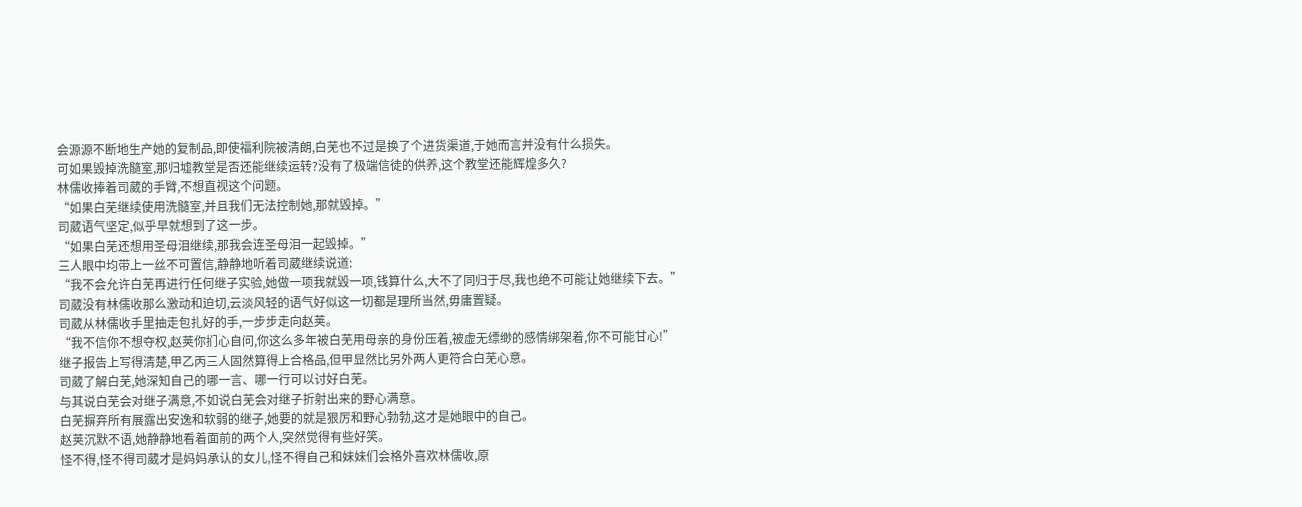会源源不断地生产她的复制品,即使福利院被清朗,白芜也不过是换了个进货渠道,于她而言并没有什么损失。
可如果毁掉洗髓室,那归墟教堂是否还能继续运转?没有了极端信徒的供养,这个教堂还能辉煌多久?
林儒收捧着司葳的手臂,不想直视这个问题。
“如果白芜继续使用洗髓室,并且我们无法控制她,那就毁掉。”
司葳语气坚定,似乎早就想到了这一步。
“如果白芜还想用圣母泪继续,那我会连圣母泪一起毁掉。”
三人眼中均带上一丝不可置信,静静地听着司葳继续说道:
“我不会允许白芜再进行任何继子实验,她做一项我就毁一项,钱算什么,大不了同归于尽,我也绝不可能让她继续下去。”
司葳没有林儒收那么激动和迫切,云淡风轻的语气好似这一切都是理所当然,毋庸置疑。
司葳从林儒收手里抽走包扎好的手,一步步走向赵荚。
“我不信你不想夺权,赵荚你扪心自问,你这么多年被白芜用母亲的身份压着,被虚无缥缈的感情绑架着,你不可能甘心!”
继子报告上写得清楚,甲乙丙三人固然算得上合格品,但甲显然比另外两人更符合白芜心意。
司葳了解白芜,她深知自己的哪一言、哪一行可以讨好白芜。
与其说白芜会对继子满意,不如说白芜会对继子折射出来的野心满意。
白芜摒弃所有展露出安逸和软弱的继子,她要的就是狠厉和野心勃勃,这才是她眼中的自己。
赵荚沉默不语,她静静地看着面前的两个人,突然觉得有些好笑。
怪不得,怪不得司葳才是妈妈承认的女儿,怪不得自己和妹妹们会格外喜欢林儒收,原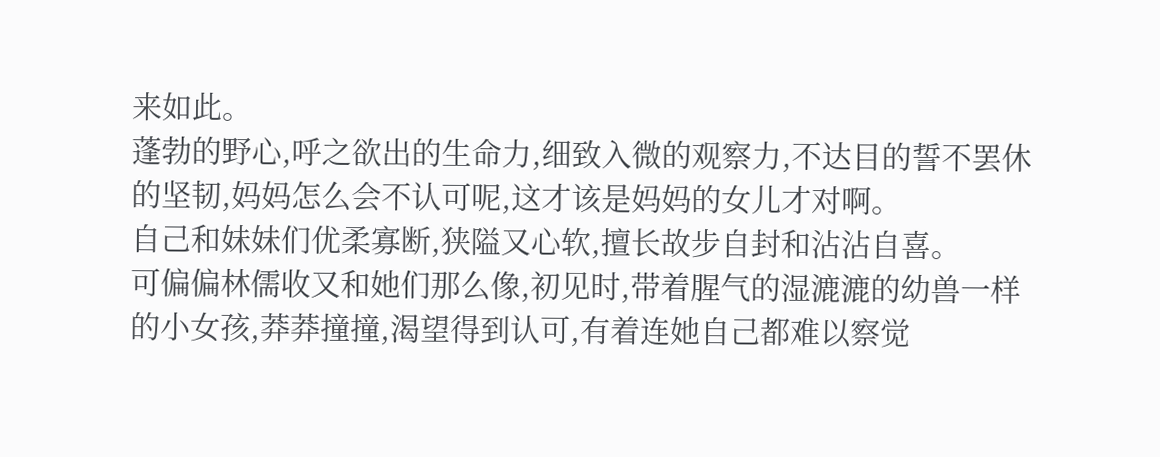来如此。
蓬勃的野心,呼之欲出的生命力,细致入微的观察力,不达目的誓不罢休的坚韧,妈妈怎么会不认可呢,这才该是妈妈的女儿才对啊。
自己和妹妹们优柔寡断,狭隘又心软,擅长故步自封和沾沾自喜。
可偏偏林儒收又和她们那么像,初见时,带着腥气的湿漉漉的幼兽一样的小女孩,莽莽撞撞,渴望得到认可,有着连她自己都难以察觉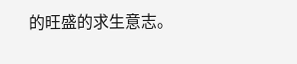的旺盛的求生意志。